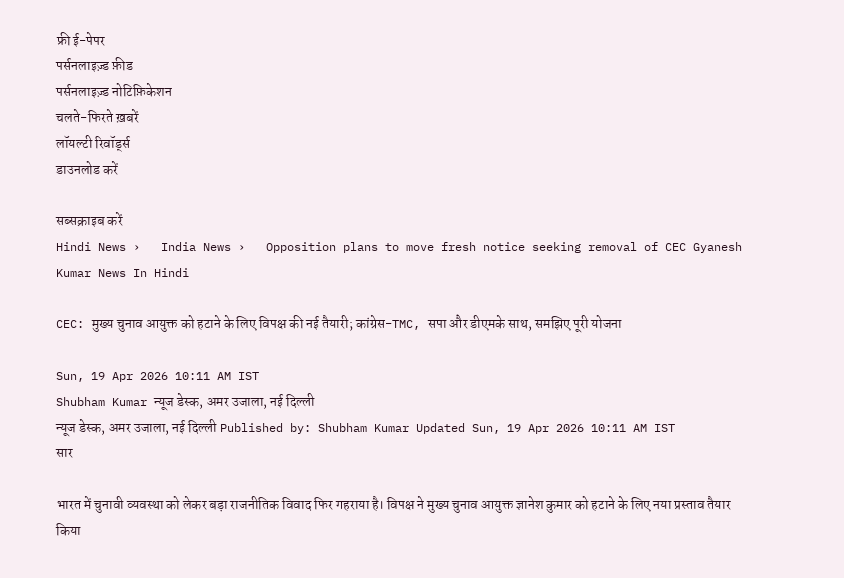फ्री ई-पेपर
पर्सनलाइज़्ड फ़ीड
पर्सनलाइज़्ड नोटिफ़िकेशन
चलते-फिरते ख़बरें
लॉयल्टी रिवॉर्ड्स
डाउनलोड करें

सब्सक्राइब करें
Hindi News ›   India News ›   Opposition plans to move fresh notice seeking removal of CEC Gyanesh Kumar News In Hindi

CEC: मुख्य चुनाव आयुक्त को हटाने के लिए विपक्ष की नई तैयारी; कांग्रेस-TMC, सपा और डीएमके साथ, समझिए पूरी योजना

Sun, 19 Apr 2026 10:11 AM IST
Shubham Kumar न्यूज डेस्क, अमर उजाला, नई दिल्ली
न्यूज डेस्क, अमर उजाला, नई दिल्ली Published by: Shubham Kumar Updated Sun, 19 Apr 2026 10:11 AM IST
सार

भारत में चुनावी व्यवस्था को लेकर बड़ा राजनीतिक विवाद फिर गहराया है। विपक्ष ने मुख्य चुनाव आयुक्त ज्ञानेश कुमार को हटाने के लिए नया प्रस्ताव तैयार किया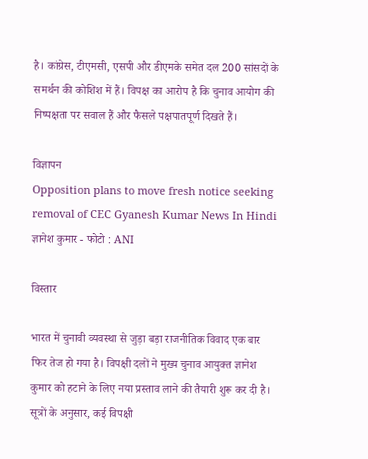है। कांग्रेस, टीएमसी, एसपी और डीएमके समेत दल 200 सांसदों के समर्थन की कोशिश में हैं। विपक्ष का आरोप है कि चुनाव आयोग की निष्पक्षता पर सवाल हैं और फैसले पक्षपातपूर्ण दिखते हैं।

विज्ञापन
Opposition plans to move fresh notice seeking removal of CEC Gyanesh Kumar News In Hindi
ज्ञानेश कुमार - फोटो : ANI

विस्तार

भारत में चुनावी व्यवस्था से जुड़ा बड़ा राजनीतिक विवाद एक बार फिर तेज हो गया है। विपक्षी दलों ने मुख्य चुनाव आयुक्त ज्ञानेश कुमार को हटाने के लिए नया प्रस्ताव लाने की तैयारी शुरू कर दी है। सूत्रों के अनुसार, कई विपक्षी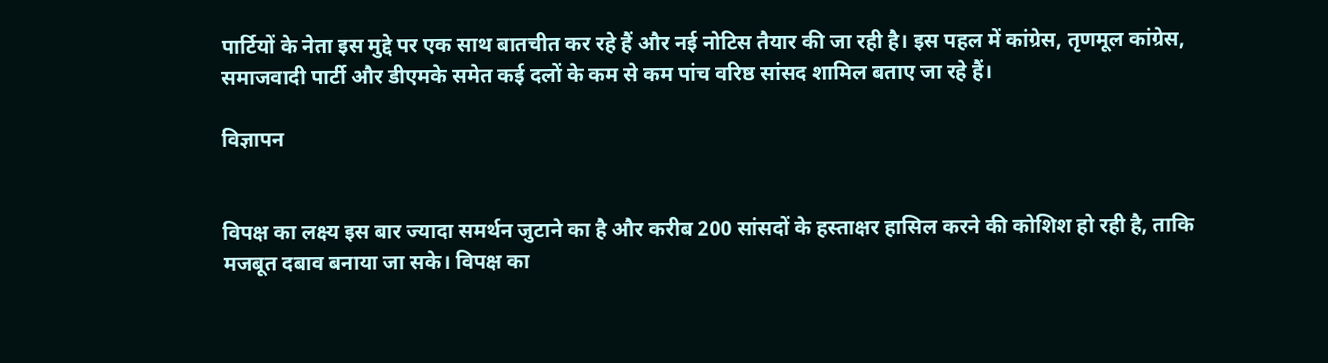पार्टियों के नेता इस मुद्दे पर एक साथ बातचीत कर रहे हैं और नई नोटिस तैयार की जा रही है। इस पहल में कांग्रेस, तृणमूल कांग्रेस, समाजवादी पार्टी और डीएमके समेत कई दलों के कम से कम पांच वरिष्ठ सांसद शामिल बताए जा रहे हैं।

विज्ञापन


विपक्ष का लक्ष्य इस बार ज्यादा समर्थन जुटाने का है और करीब 200 सांसदों के हस्ताक्षर हासिल करने की कोशिश हो रही है, ताकि मजबूत दबाव बनाया जा सके। विपक्ष का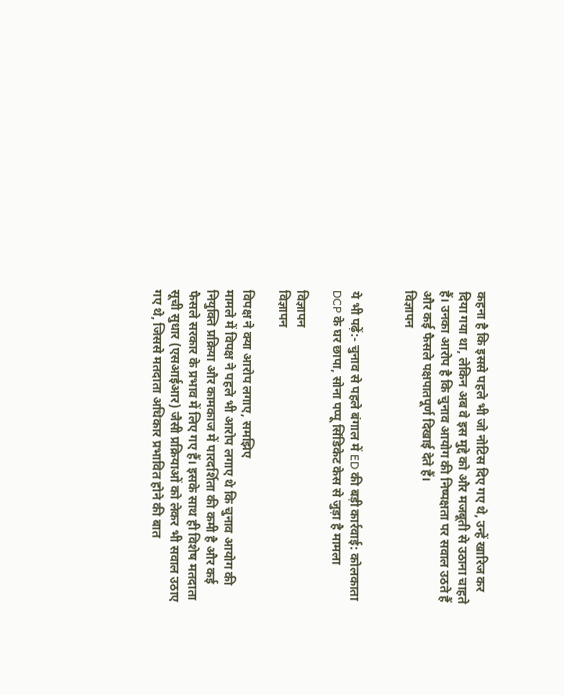कहना है कि इससे पहले भी जो नोटिस दिए गए थे, उन्हें खारिज कर दिया गया था, लेकिन अब वे इस मुद्दे को और मजबूती से उठाना चाहते हैं। उनका आरोप है कि चुनाव आयोग की निष्पक्षता पर सवाल उठते हैं और कई फैसले पक्षपातपूर्ण दिखाई देते हैं।
विज्ञापन


ये भी पढ़ें:- चुनाव से पहले बंगाल में ED की बड़ी कार्रवाई: कोलकाता DCP के घर छापा, सोना पप्पू सिंडिकेट केस से जुड़ा है मामला

विज्ञापन
विज्ञापन

विपक्ष ने क्या आरोप लगाए, समझिए
मामले में विपक्ष ने पहले भी आरोप लगाए थे कि चुनाव आयोग की नियुक्ति प्रक्रिया और कामकाज में पारदर्शिता की कमी है और कई फैसले सरकार के प्रभाव में लिए गए हैं। इसके साथ ही विशेष मतदाता सूची सुधार (एसआईआर) जैसी प्रक्रियाओं को लेकर भी सवाल उठाए गए थे, जिससे मतदाता अधिकार प्रभावित होने की बात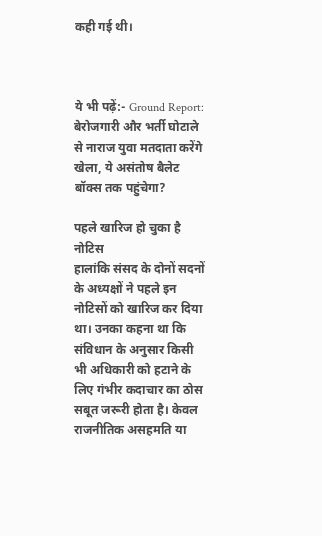कही गई थी।



ये भी पढ़ें:- Ground Report: बेरोजगारी और भर्ती घोटाले से नाराज युवा मतदाता करेंगे खेला, ये असंतोष बैलेट बॉक्स तक पहुंचेगा?

पहले खारिज हो चुका है नोटिस
हालांकि संसद के दोनों सदनों के अध्यक्षों ने पहले इन नोटिसों को खारिज कर दिया था। उनका कहना था कि संविधान के अनुसार किसी भी अधिकारी को हटाने के लिए गंभीर कदाचार का ठोस सबूत जरूरी होता है। केवल राजनीतिक असहमति या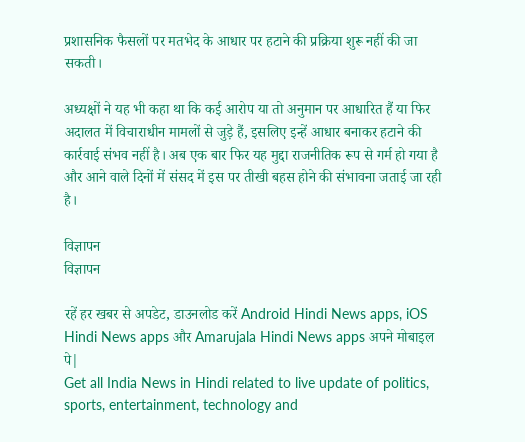प्रशासनिक फैसलों पर मतभेद के आधार पर हटाने की प्रक्रिया शुरू नहीं की जा सकती।

अध्यक्षों ने यह भी कहा था कि कई आरोप या तो अनुमान पर आधारित हैं या फिर अदालत में विचाराधीन मामलों से जुड़े हैं, इसलिए इन्हें आधार बनाकर हटाने की कार्रवाई संभव नहीं है। अब एक बार फिर यह मुद्दा राजनीतिक रूप से गर्म हो गया है और आने वाले दिनों में संसद में इस पर तीखी बहस होने की संभावना जताई जा रही है।

विज्ञापन
विज्ञापन

रहें हर खबर से अपडेट, डाउनलोड करें Android Hindi News apps, iOS Hindi News apps और Amarujala Hindi News apps अपने मोबाइल पे|
Get all India News in Hindi related to live update of politics, sports, entertainment, technology and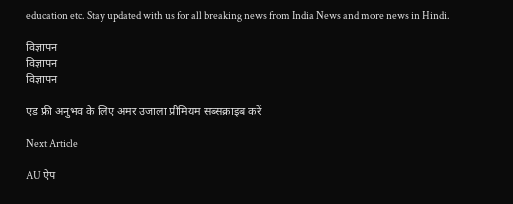education etc. Stay updated with us for all breaking news from India News and more news in Hindi.

विज्ञापन
विज्ञापन
विज्ञापन

एड फ्री अनुभव के लिए अमर उजाला प्रीमियम सब्सक्राइब करें

Next Article

AU ऐप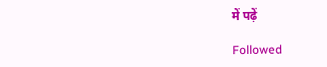में पढ़ें

Followed